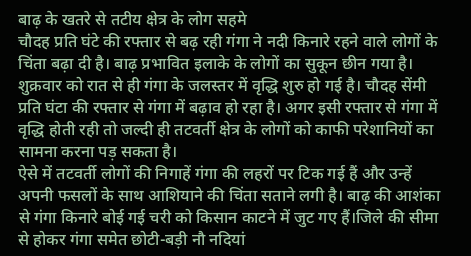बाढ़ के खतरे से तटीय क्षेत्र के लोग सहमे
चौदह प्रति घंटे की रफ्तार से बढ़ रही गंगा ने नदी किनारे रहने वाले लोगों के चिंता बढ़ा दी है। बाढ़ प्रभावित इलाके के लोगों का सुकून छीन गया है। शुक्रवार को रात से ही गंगा के जलस्तर में वृद्धि शुरु हो गई है। चौदह सेंमी प्रति घंटा की रफ्तार से गंगा में बढ़ाव हो रहा है। अगर इसी रफ्तार से गंगा में वृद्धि होती रही तो जल्दी ही तटवर्ती क्षेत्र के लोगों को काफी परेशानियों का सामना करना पड़ सकता है।
ऐसे में तटवर्ती लोगों की निगाहें गंगा की लहरों पर टिक गई हैं और उन्हें अपनी फसलों के साथ आशियाने की चिंता सताने लगी है। बाढ़ की आशंका से गंगा किनारे बोई गई चरी को किसान काटने में जुट गए हैं।जिले की सीमा से होकर गंगा समेत छोटी-बड़ी नौ नदियां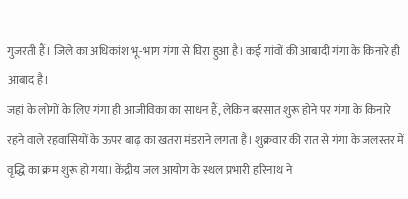गुजरती हैं। जिले का अधिकांश भू-भाग गंगा से घिरा हुआ है। कई गांवों की आबादी गंगा के किनारे ही आबाद है।
जहां के लोगों के लिए गंगा ही आजीविका का साधन हैं, लेकिन बरसात शुरू होने पर गंगा के किनारे रहने वाले रहवासियों के ऊपर बाढ़ का खतरा मंडराने लगता है। शुक्रवार की रात से गंगा के जलस्तर में वृद्धि का क्रम शुरू हो गया। केंद्रीय जल आयोग के स्थल प्रभारी हरिनाथ ने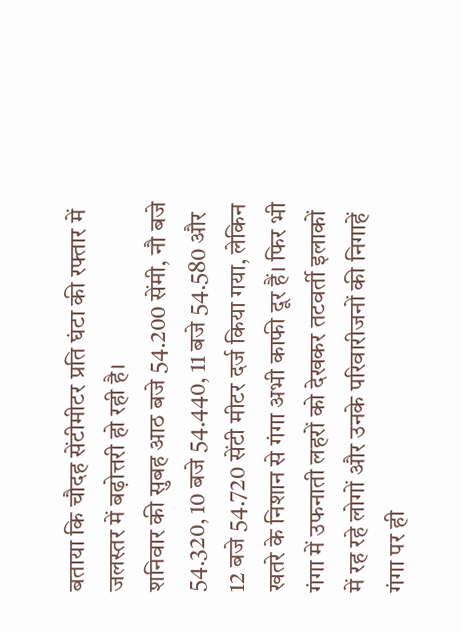बताया कि चौदह सेंटीमीटर प्रति घंटा की रफ्तार में जलस्तर में बढ़ोत्तरी हो रही है।
शनिवार की सुबह आठ बजे 54.200 सेंमी, नौ बजे 54.320, 10 बजे 54.440, 11 बजे 54.580 और 12 बजे 54.720 सेंटी मीटर दर्ज किया गया, लेकिन खतरे के निशान से गंगा अभी काफी दूर हैं। फिर भी गंगा में उफनाती लहरों को देखकर तटवर्ती इलाकों में रह रहे लोगों और उनके परिवारीजनों की निगाहें गंगा पर ही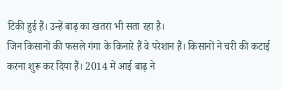टिकी हुई हैं। उन्हें बाढ़ का खतरा भी सता रहा है।
जिन किसानों की फसले गंगा के किनारे हैं वे परेशान हैं। किसानों ने चरी की कटाई करना शुरू कर दिया हैं। 2014 में आई बाढ़ ने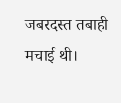जबरदस्त तबाही मचाई थी।